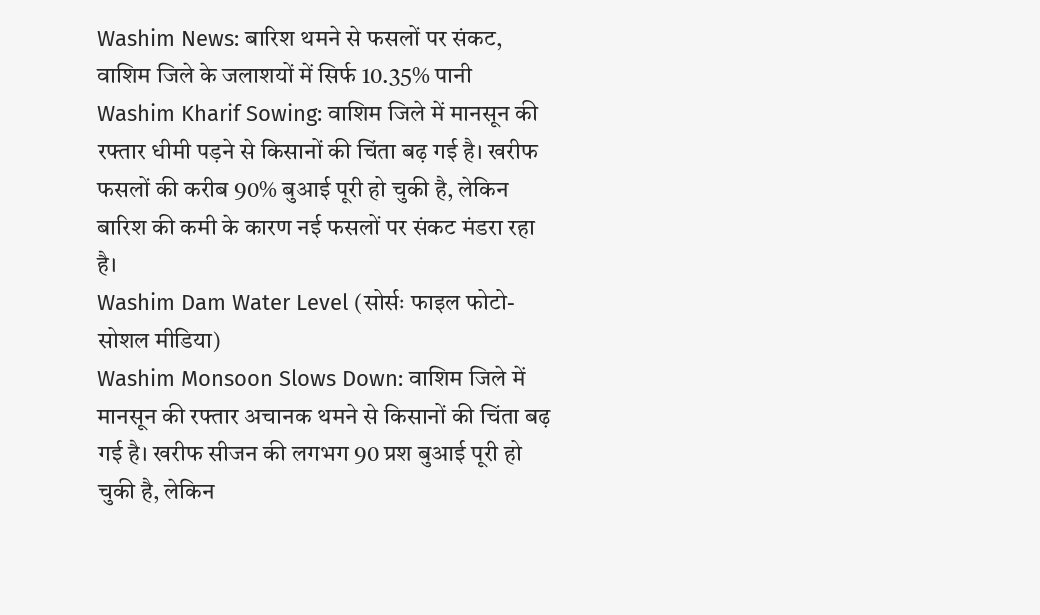Washim News: बारिश थमने से फसलों पर संकट, वाशिम जिले के जलाशयों में सिर्फ 10.35% पानी
Washim Kharif Sowing: वाशिम जिले में मानसून की रफ्तार धीमी पड़ने से किसानों की चिंता बढ़ गई है। खरीफ फसलों की करीब 90% बुआई पूरी हो चुकी है, लेकिन बारिश की कमी के कारण नई फसलों पर संकट मंडरा रहा है।
Washim Dam Water Level (सोर्सः फाइल फोटो-सोशल मीडिया)
Washim Monsoon Slows Down: वाशिम जिले में मानसून की रफ्तार अचानक थमने से किसानों की चिंता बढ़ गई है। खरीफ सीजन की लगभग 90 प्रश बुआई पूरी हो चुकी है, लेकिन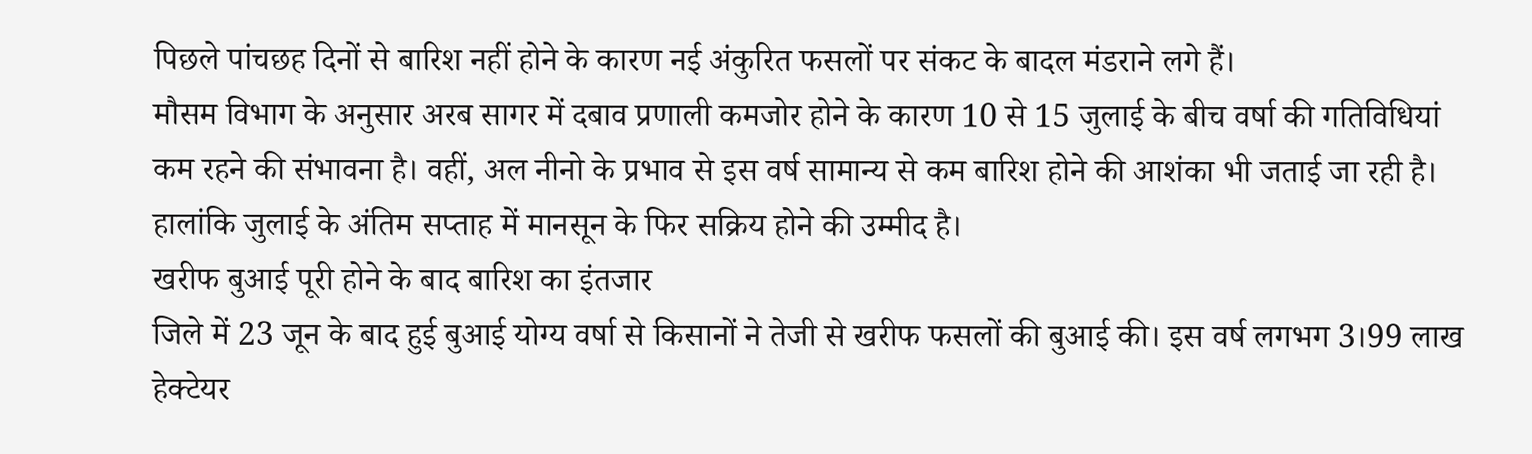पिछले पांचछह दिनों से बारिश नहीं होने के कारण नई अंकुरित फसलों पर संकट के बादल मंडराने लगे हैं।
मौसम विभाग के अनुसार अरब सागर में दबाव प्रणाली कमजोर होने के कारण 10 से 15 जुलाई के बीच वर्षा की गतिविधियां कम रहने की संभावना है। वहीं, अल नीनो के प्रभाव से इस वर्ष सामान्य से कम बारिश होने की आशंका भी जताई जा रही है। हालांकि जुलाई के अंतिम सप्ताह में मानसून के फिर सक्रिय होने की उम्मीद है।
खरीफ बुआई पूरी होने के बाद बारिश का इंतजार
जिले में 23 जून के बाद हुई बुआई योग्य वर्षा से किसानों ने तेजी से खरीफ फसलों की बुआई की। इस वर्ष लगभग 3।99 लाख हेक्टेयर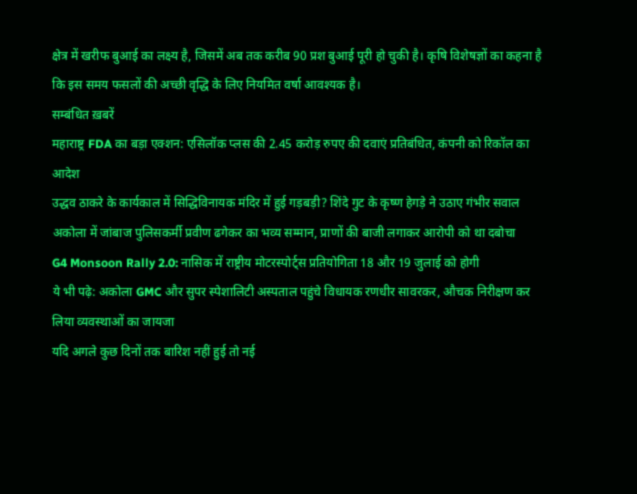क्षेत्र में खरीफ बुआई का लक्ष्य है, जिसमें अब तक करीब 90 प्रश बुआई पूरी हो चुकी है। कृषि विशेषज्ञों का कहना है कि इस समय फसलों की अच्छी वृद्धि के लिए नियमित वर्षा आवश्यक है।
सम्बंधित ख़बरें
महाराष्ट्र FDA का बड़ा एक्शन: एसिलॉक प्लस की 2.45 करोड़ रुपए की दवाएं प्रतिबंधित, कंपनी को रिकॉल का आदेश
उद्धव ठाकरे के कार्यकाल में सिद्धिविनायक मंदिर में हुई गड़बड़ी? शिंदे गुट के कृष्ण हेगड़े ने उठाए गंभीर सवाल
अकोला में जांबाज पुलिसकर्मी प्रवीण ढगेकर का भव्य सम्मान, प्राणों की बाजी लगाकर आरोपी को था दबोचा
G4 Monsoon Rally 2.0: नासिक में राष्ट्रीय मोटरस्पोर्ट्स प्रतियोगिता 18 और 19 जुलाई को होगी
ये भी पढ़े: अकोला GMC और सुपर स्पेशालिटी अस्पताल पहुंचे विधायक रणधीर सावरकर, औचक निरीक्षण कर लिया व्यवस्थाओं का जायजा
यदि अगले कुछ दिनों तक बारिश नहीं हुई तो नई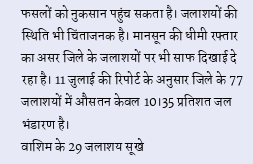फसलों को नुकसान पहुंच सकता है। जलाशयों की स्थिति भी चिंताजनक है। मानसून की धीमी रफ्तार का असर जिले के जलाशयों पर भी साफ दिखाई दे रहा है। 11 जुलाई की रिपोर्ट के अनुसार जिले के 77 जलाशयों में औसतन केवल 10।35 प्रतिशत जल भंडारण है।
वाशिम के 29 जलाशय सूखे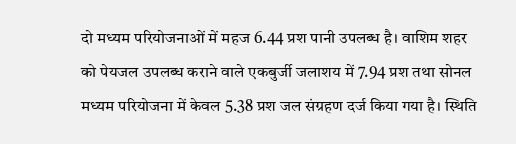दो मध्यम परियोजनाओं में महज 6.44 प्रश पानी उपलब्ध है। वाशिम शहर को पेयजल उपलब्ध कराने वाले एकबुर्जी जलाशय में 7.94 प्रश तथा सोनल मध्यम परियोजना में केवल 5.38 प्रश जल संग्रहण दर्ज किया गया है। स्थिति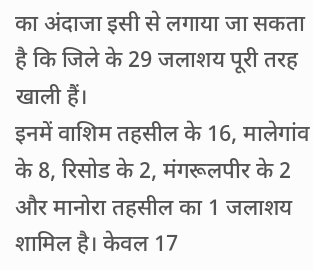का अंदाजा इसी से लगाया जा सकता है कि जिले के 29 जलाशय पूरी तरह खाली हैं।
इनमें वाशिम तहसील के 16, मालेगांव के 8, रिसोड के 2, मंगरूलपीर के 2 और मानोरा तहसील का 1 जलाशय शामिल है। केवल 17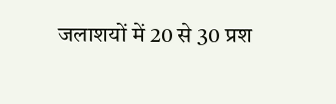जलाशयों में 20 से 30 प्रश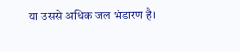या उससे अधिक जल भंडारण है।